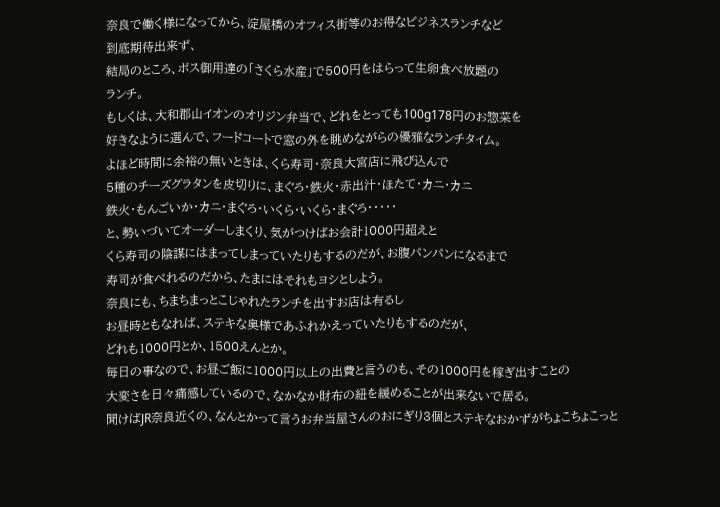奈良で働く様になってから、淀屋橋のオフィス街等のお得なビジネスランチなど
到底期待出来ず、
結局のところ、ボス御用達の「さくら水産」で500円をはらって生卵食べ放題の
ランチ。
もしくは、大和郡山イオンのオリジン弁当で、どれをとっても100g178円のお惣菜を
好きなように選んで、フードコートで窓の外を眺めながらの優雅なランチタイム。
よほど時間に余裕の無いときは、くら寿司・奈良大宮店に飛び込んで
5種のチーズグラタンを皮切りに、まぐろ・鉄火・赤出汁・ほたて・カニ・カニ
鉄火・もんごいか・カニ・まぐろ・いくら・いくら・まぐろ・・・・・
と、勢いづいてオーダーしまくり、気がつけばお会計1000円超えと
くら寿司の陰謀にはまってしまっていたりもするのだが、お腹パンパンになるまで
寿司が食べれるのだから、たまにはそれもヨシとしよう。
奈良にも、ちまちまっとこじゃれたランチを出すお店は有るし
お昼時ともなれば、ステキな奥様であふれかえっていたりもするのだが、
どれも1000円とか、1500えんとか。
毎日の事なので、お昼ご飯に1000円以上の出費と言うのも、その1000円を稼ぎ出すことの
大変さを日々痛感しているので、なかなか財布の紐を緩めることが出来ないで居る。
聞けばJR奈良近くの、なんとかって言うお弁当屋さんのおにぎり3個とステキなおかずがちょこちょこっと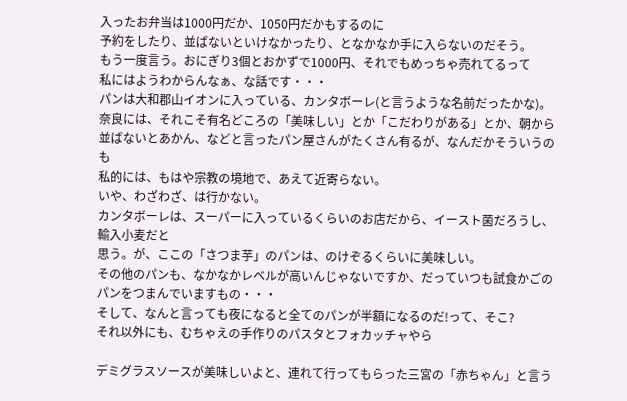入ったお弁当は1000円だか、1050円だかもするのに
予約をしたり、並ばないといけなかったり、となかなか手に入らないのだそう。
もう一度言う。おにぎり3個とおかずで1000円、それでもめっちゃ売れてるって
私にはようわからんなぁ、な話です・・・
パンは大和郡山イオンに入っている、カンタボーレ(と言うような名前だったかな)。
奈良には、それこそ有名どころの「美味しい」とか「こだわりがある」とか、朝から
並ばないとあかん、などと言ったパン屋さんがたくさん有るが、なんだかそういうのも
私的には、もはや宗教の境地で、あえて近寄らない。
いや、わざわざ、は行かない。
カンタボーレは、スーパーに入っているくらいのお店だから、イースト菌だろうし、輸入小麦だと
思う。が、ここの「さつま芋」のパンは、のけぞるくらいに美味しい。
その他のパンも、なかなかレベルが高いんじゃないですか、だっていつも試食かごの
パンをつまんでいますもの・・・
そして、なんと言っても夜になると全てのパンが半額になるのだ!って、そこ?
それ以外にも、むちゃえの手作りのパスタとフォカッチャやら

デミグラスソースが美味しいよと、連れて行ってもらった三宮の「赤ちゃん」と言う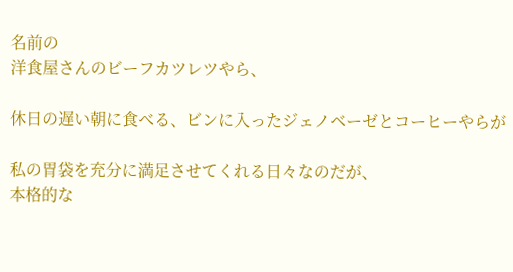名前の
洋食屋さんのビーフカツレツやら、

休日の遅い朝に食べる、ビンに入ったジェノベーゼとコーヒーやらが

私の胃袋を充分に満足させてくれる日々なのだが、
本格的な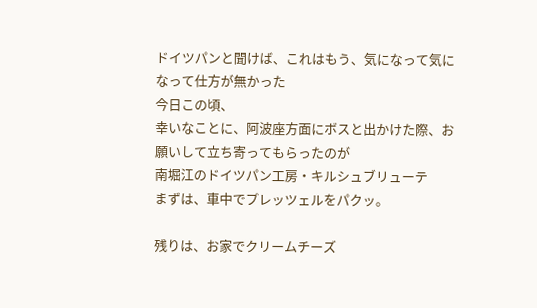ドイツパンと聞けば、これはもう、気になって気になって仕方が無かった
今日この頃、
幸いなことに、阿波座方面にボスと出かけた際、お願いして立ち寄ってもらったのが
南堀江のドイツパン工房・キルシュブリューテ
まずは、車中でプレッツェルをパクッ。

残りは、お家でクリームチーズ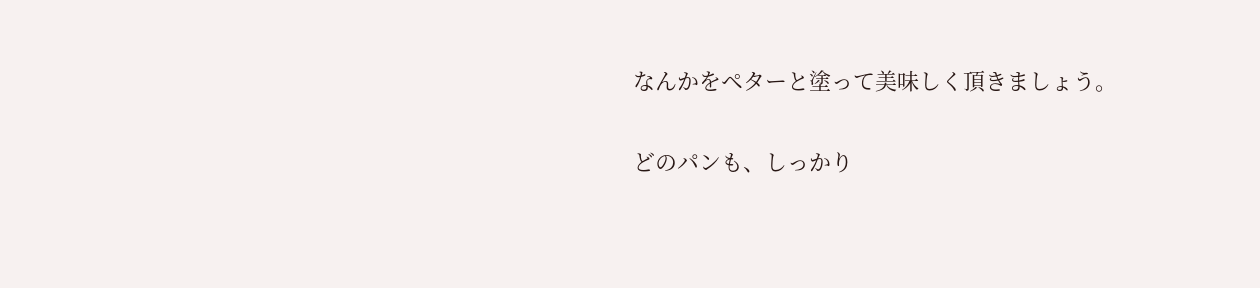なんかをペターと塗って美味しく頂きましょう。

どのパンも、しっかり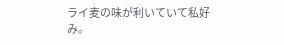ライ麦の味が利いていて私好み。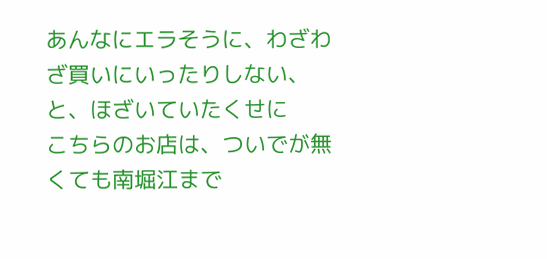あんなにエラそうに、わざわざ買いにいったりしない、と、ほざいていたくせに
こちらのお店は、ついでが無くても南堀江まで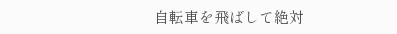自転車を飛ばして絶対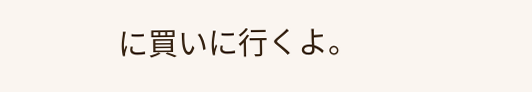に買いに行くよ。